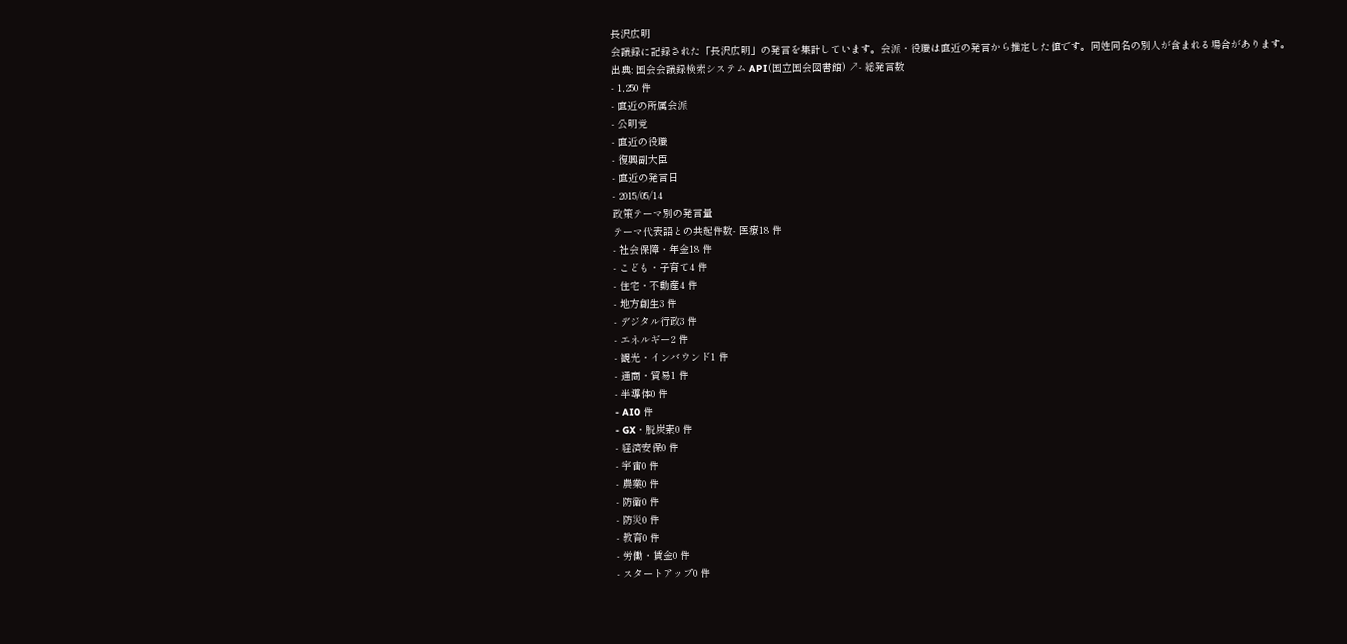長沢広明
会議録に記録された「長沢広明」の発言を集計しています。会派・役職は直近の発言から推定した値です。同姓同名の別人が含まれる場合があります。
出典: 国会会議録検索システム API(国立国会図書館) ↗- 総発言数
- 1,250 件
- 直近の所属会派
- 公明党
- 直近の役職
- 復興副大臣
- 直近の発言日
- 2015/05/14
政策テーマ別の発言量
テーマ代表語との共起件数- 医療18 件
- 社会保障・年金18 件
- こども・子育て4 件
- 住宅・不動産4 件
- 地方創生3 件
- デジタル行政3 件
- エネルギー2 件
- 観光・インバウンド1 件
- 通商・貿易1 件
- 半導体0 件
- AI0 件
- GX・脱炭素0 件
- 経済安保0 件
- 宇宙0 件
- 農業0 件
- 防衛0 件
- 防災0 件
- 教育0 件
- 労働・賃金0 件
- スタートアップ0 件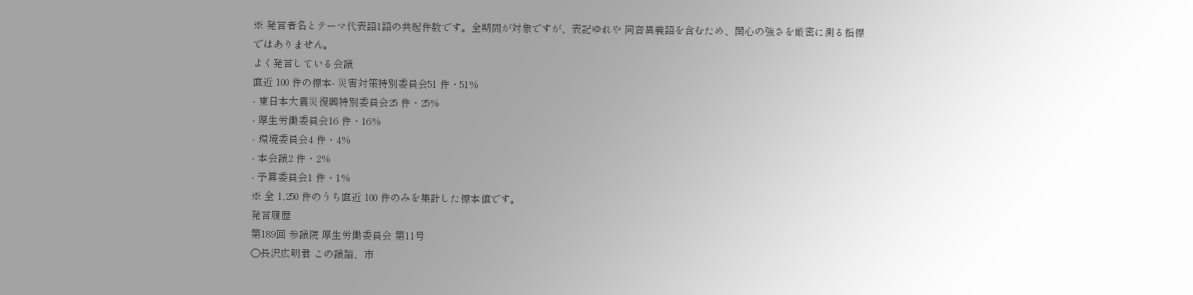※ 発言者名とテーマ代表語1語の共起件数です。全期間が対象ですが、表記ゆれや 同音異義語を含むため、関心の強さを厳密に測る指標ではありません。
よく発言している会議
直近 100 件の標本- 災害対策特別委員会51 件・51%
- 東日本大震災復興特別委員会25 件・25%
- 厚生労働委員会16 件・16%
- 環境委員会4 件・4%
- 本会議2 件・2%
- 予算委員会1 件・1%
※ 全 1,250 件のうち直近 100 件のみを集計した標本値です。
発言履歴
第189回 参議院 厚生労働委員会 第11号
○長沢広明君 この議論、市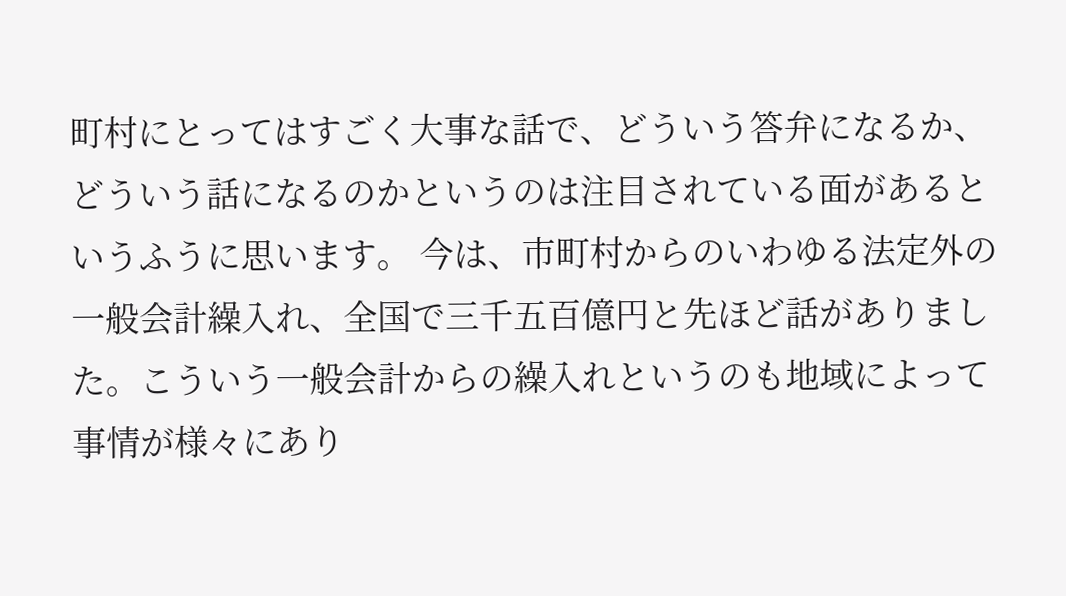町村にとってはすごく大事な話で、どういう答弁になるか、どういう話になるのかというのは注目されている面があるというふうに思います。 今は、市町村からのいわゆる法定外の一般会計繰入れ、全国で三千五百億円と先ほど話がありました。こういう一般会計からの繰入れというのも地域によって事情が様々にあり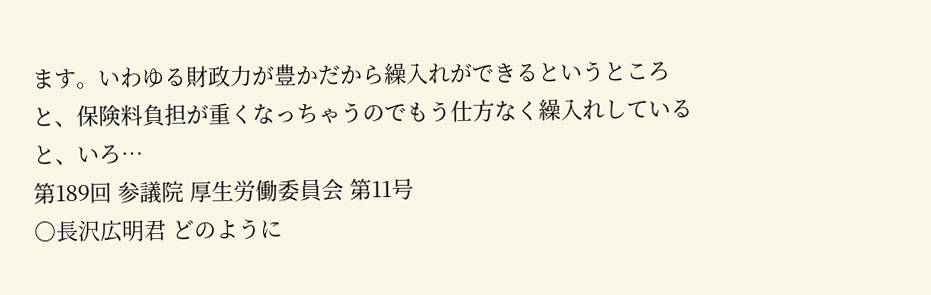ます。いわゆる財政力が豊かだから繰入れができるというところと、保険料負担が重くなっちゃうのでもう仕方なく繰入れしていると、いろ…
第189回 参議院 厚生労働委員会 第11号
○長沢広明君 どのように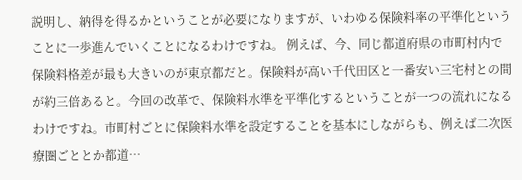説明し、納得を得るかということが必要になりますが、いわゆる保険料率の平準化ということに一歩進んでいくことになるわけですね。 例えば、今、同じ都道府県の市町村内で保険料格差が最も大きいのが東京都だと。保険料が高い千代田区と一番安い三宅村との間が約三倍あると。今回の改革で、保険料水準を平準化するということが一つの流れになるわけですね。市町村ごとに保険料水準を設定することを基本にしながらも、例えば二次医療圏ごととか都道…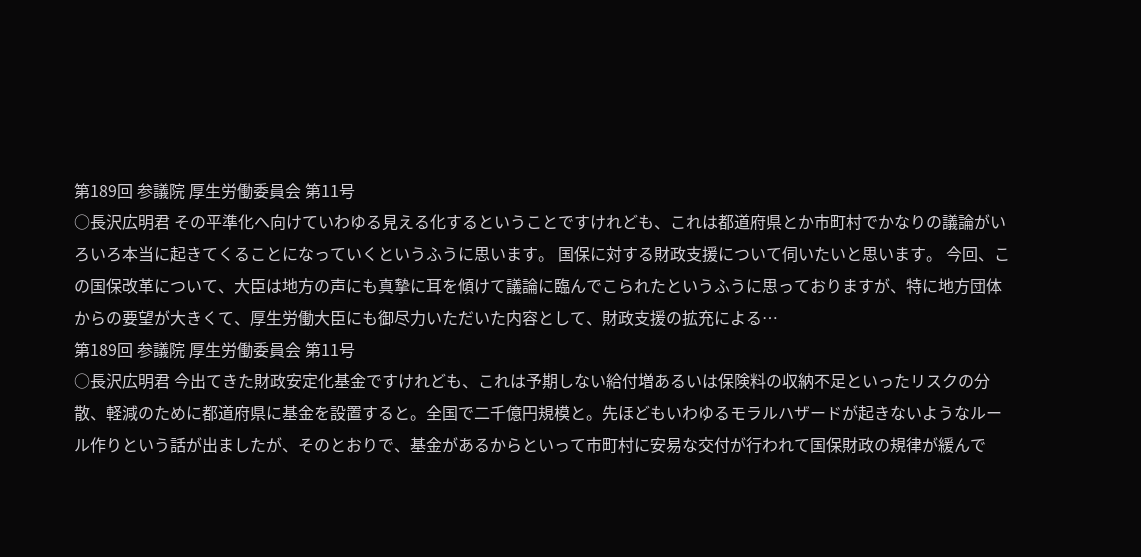第189回 参議院 厚生労働委員会 第11号
○長沢広明君 その平準化へ向けていわゆる見える化するということですけれども、これは都道府県とか市町村でかなりの議論がいろいろ本当に起きてくることになっていくというふうに思います。 国保に対する財政支援について伺いたいと思います。 今回、この国保改革について、大臣は地方の声にも真摯に耳を傾けて議論に臨んでこられたというふうに思っておりますが、特に地方団体からの要望が大きくて、厚生労働大臣にも御尽力いただいた内容として、財政支援の拡充による…
第189回 参議院 厚生労働委員会 第11号
○長沢広明君 今出てきた財政安定化基金ですけれども、これは予期しない給付増あるいは保険料の収納不足といったリスクの分散、軽減のために都道府県に基金を設置すると。全国で二千億円規模と。先ほどもいわゆるモラルハザードが起きないようなルール作りという話が出ましたが、そのとおりで、基金があるからといって市町村に安易な交付が行われて国保財政の規律が緩んで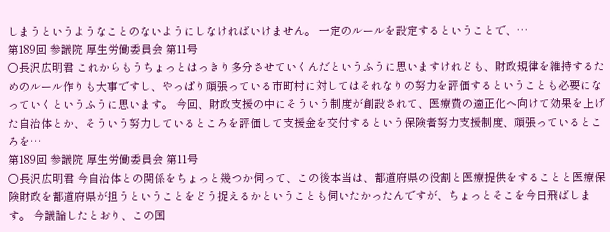しまうというようなことのないようにしなければいけません。 一定のルールを設定するということで、…
第189回 参議院 厚生労働委員会 第11号
○長沢広明君 これからもうちょっとはっきり多分させていくんだというふうに思いますけれども、財政規律を維持するためのルール作りも大事ですし、やっぱり頑張っている市町村に対してはそれなりの努力を評価するということも必要になっていくというふうに思います。 今回、財政支援の中にそういう制度が創設されて、医療費の適正化へ向けて効果を上げた自治体とか、そういう努力しているところを評価して支援金を交付するという保険者努力支援制度、頑張っているところを…
第189回 参議院 厚生労働委員会 第11号
○長沢広明君 今自治体との関係をちょっと幾つか伺って、この後本当は、都道府県の役割と医療提供をすることと医療保険財政を都道府県が担うということをどう捉えるかということも伺いたかったんですが、ちょっとそこを今日飛ばします。 今議論したとおり、この国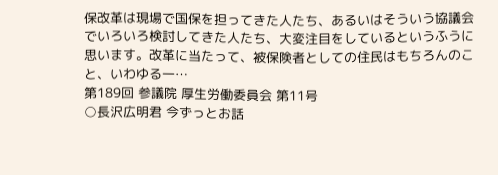保改革は現場で国保を担ってきた人たち、あるいはそういう協議会でいろいろ検討してきた人たち、大変注目をしているというふうに思います。改革に当たって、被保険者としての住民はもちろんのこと、いわゆる一…
第189回 参議院 厚生労働委員会 第11号
○長沢広明君 今ずっとお話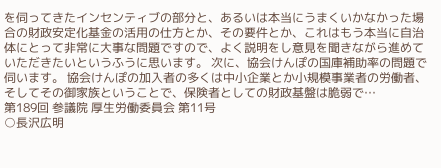を伺ってきたインセンティブの部分と、あるいは本当にうまくいかなかった場合の財政安定化基金の活用の仕方とか、その要件とか、これはもう本当に自治体にとって非常に大事な問題ですので、よく説明をし意見を聞きながら進めていただきたいというふうに思います。 次に、協会けんぽの国庫補助率の問題で伺います。 協会けんぽの加入者の多くは中小企業とか小規模事業者の労働者、そしてその御家族ということで、保険者としての財政基盤は脆弱で…
第189回 参議院 厚生労働委員会 第11号
○長沢広明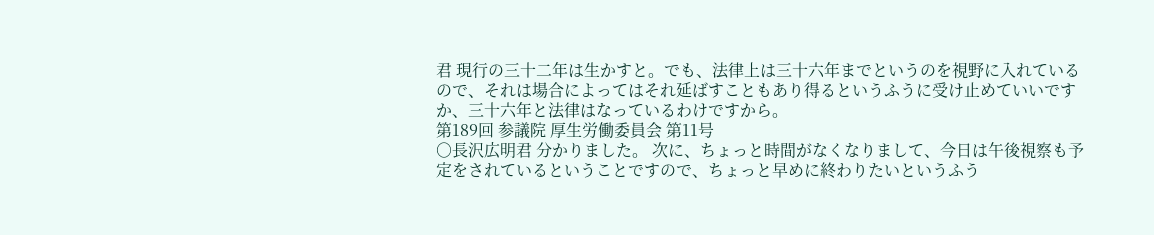君 現行の三十二年は生かすと。でも、法律上は三十六年までというのを視野に入れているので、それは場合によってはそれ延ばすこともあり得るというふうに受け止めていいですか、三十六年と法律はなっているわけですから。
第189回 参議院 厚生労働委員会 第11号
○長沢広明君 分かりました。 次に、ちょっと時間がなくなりまして、今日は午後視察も予定をされているということですので、ちょっと早めに終わりたいというふう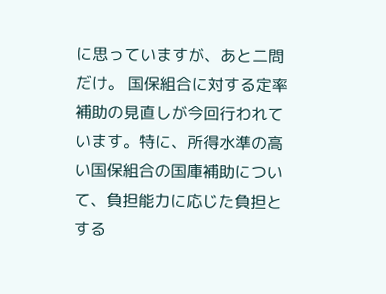に思っていますが、あと二問だけ。 国保組合に対する定率補助の見直しが今回行われています。特に、所得水準の高い国保組合の国庫補助について、負担能力に応じた負担とする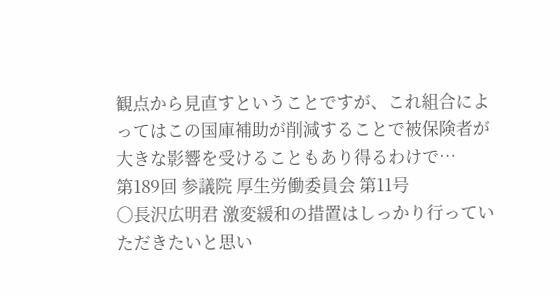観点から見直すということですが、これ組合によってはこの国庫補助が削減することで被保険者が大きな影響を受けることもあり得るわけで…
第189回 参議院 厚生労働委員会 第11号
○長沢広明君 激変緩和の措置はしっかり行っていただきたいと思い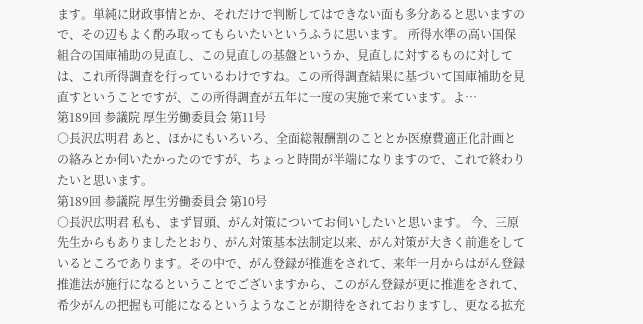ます。単純に財政事情とか、それだけで判断してはできない面も多分あると思いますので、その辺もよく酌み取ってもらいたいというふうに思います。 所得水準の高い国保組合の国庫補助の見直し、この見直しの基盤というか、見直しに対するものに対しては、これ所得調査を行っているわけですね。この所得調査結果に基づいて国庫補助を見直すということですが、この所得調査が五年に一度の実施で来ています。よ…
第189回 参議院 厚生労働委員会 第11号
○長沢広明君 あと、ほかにもいろいろ、全面総報酬割のこととか医療費適正化計画との絡みとか伺いたかったのですが、ちょっと時間が半端になりますので、これで終わりたいと思います。
第189回 参議院 厚生労働委員会 第10号
○長沢広明君 私も、まず冒頭、がん対策についてお伺いしたいと思います。 今、三原先生からもありましたとおり、がん対策基本法制定以来、がん対策が大きく前進をしているところであります。その中で、がん登録が推進をされて、来年一月からはがん登録推進法が施行になるということでございますから、このがん登録が更に推進をされて、希少がんの把握も可能になるというようなことが期待をされておりますし、更なる拡充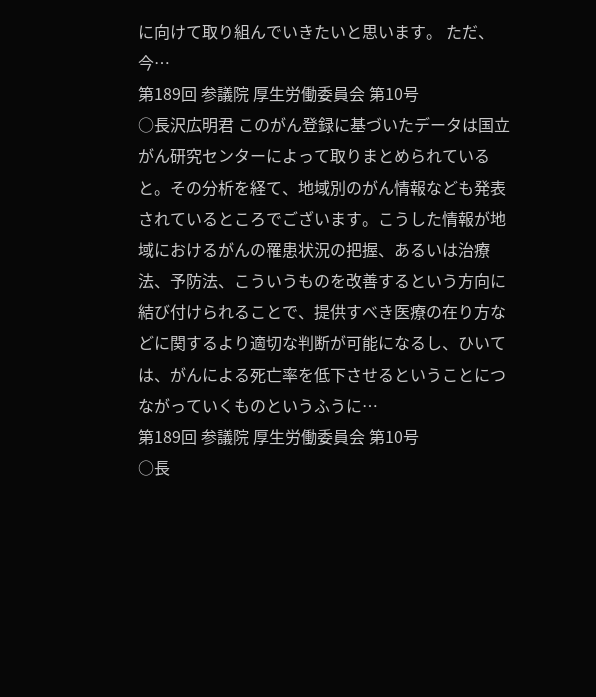に向けて取り組んでいきたいと思います。 ただ、今…
第189回 参議院 厚生労働委員会 第10号
○長沢広明君 このがん登録に基づいたデータは国立がん研究センターによって取りまとめられていると。その分析を経て、地域別のがん情報なども発表されているところでございます。こうした情報が地域におけるがんの罹患状況の把握、あるいは治療法、予防法、こういうものを改善するという方向に結び付けられることで、提供すべき医療の在り方などに関するより適切な判断が可能になるし、ひいては、がんによる死亡率を低下させるということにつながっていくものというふうに…
第189回 参議院 厚生労働委員会 第10号
○長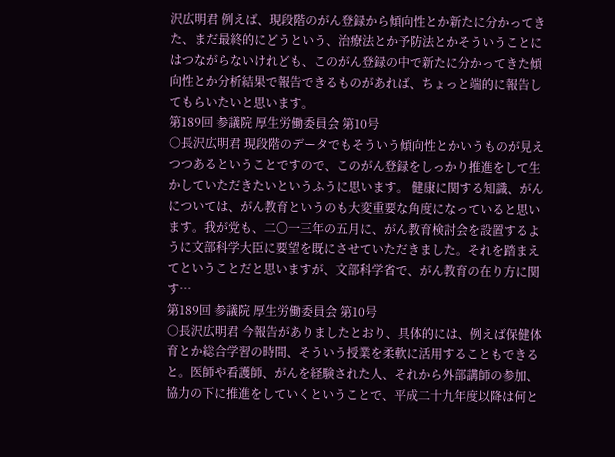沢広明君 例えば、現段階のがん登録から傾向性とか新たに分かってきた、まだ最終的にどうという、治療法とか予防法とかそういうことにはつながらないけれども、このがん登録の中で新たに分かってきた傾向性とか分析結果で報告できるものがあれば、ちょっと端的に報告してもらいたいと思います。
第189回 参議院 厚生労働委員会 第10号
○長沢広明君 現段階のデータでもそういう傾向性とかいうものが見えつつあるということですので、このがん登録をしっかり推進をして生かしていただきたいというふうに思います。 健康に関する知識、がんについては、がん教育というのも大変重要な角度になっていると思います。我が党も、二〇一三年の五月に、がん教育検討会を設置するように文部科学大臣に要望を既にさせていただきました。それを踏まえてということだと思いますが、文部科学省で、がん教育の在り方に関す…
第189回 参議院 厚生労働委員会 第10号
○長沢広明君 今報告がありましたとおり、具体的には、例えば保健体育とか総合学習の時間、そういう授業を柔軟に活用することもできると。医師や看護師、がんを経験された人、それから外部講師の参加、協力の下に推進をしていくということで、平成二十九年度以降は何と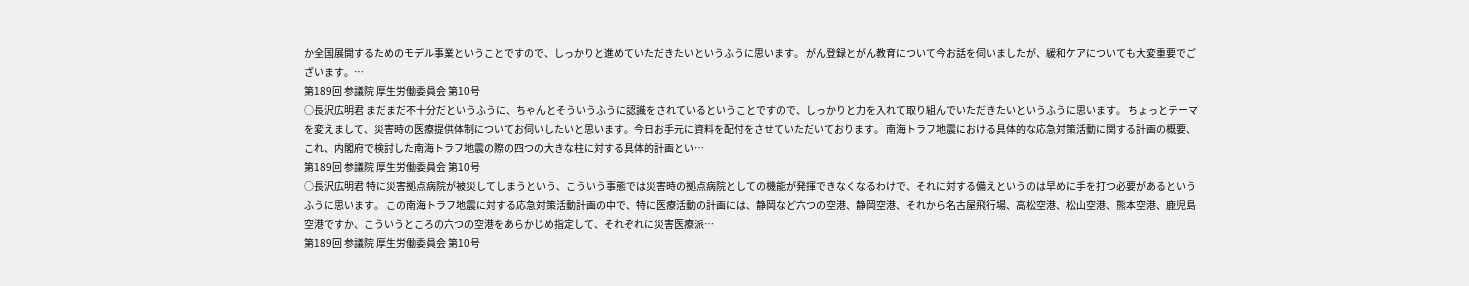か全国展開するためのモデル事業ということですので、しっかりと進めていただきたいというふうに思います。 がん登録とがん教育について今お話を伺いましたが、緩和ケアについても大変重要でございます。…
第189回 参議院 厚生労働委員会 第10号
○長沢広明君 まだまだ不十分だというふうに、ちゃんとそういうふうに認識をされているということですので、しっかりと力を入れて取り組んでいただきたいというふうに思います。 ちょっとテーマを変えまして、災害時の医療提供体制についてお伺いしたいと思います。今日お手元に資料を配付をさせていただいております。 南海トラフ地震における具体的な応急対策活動に関する計画の概要、これ、内閣府で検討した南海トラフ地震の際の四つの大きな柱に対する具体的計画とい…
第189回 参議院 厚生労働委員会 第10号
○長沢広明君 特に災害拠点病院が被災してしまうという、こういう事態では災害時の拠点病院としての機能が発揮できなくなるわけで、それに対する備えというのは早めに手を打つ必要があるというふうに思います。 この南海トラフ地震に対する応急対策活動計画の中で、特に医療活動の計画には、静岡など六つの空港、静岡空港、それから名古屋飛行場、高松空港、松山空港、熊本空港、鹿児島空港ですか、こういうところの六つの空港をあらかじめ指定して、それぞれに災害医療派…
第189回 参議院 厚生労働委員会 第10号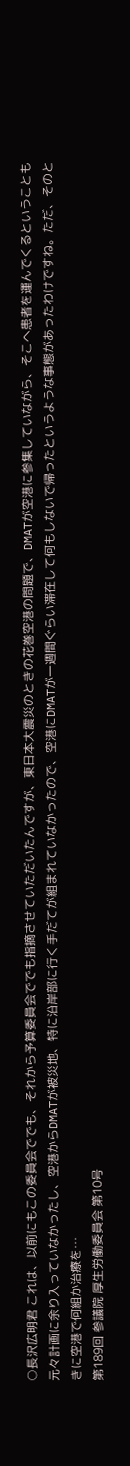○長沢広明君 これは、以前にもこの委員会ででも、それから予算委員会ででも指摘させていただいたんですが、東日本大震災のときの花巻空港の問題で、DMATが空港に参集していながら、そこへ患者を運んでくるということも元々計画に余り入っていなかったし、空港からDMATが被災地、特に沿岸部に行く手だてが組まれていなかったので、空港にDMATが一週間ぐらい滞在して何もしないで帰ったというような事態があったわけですね。ただ、そのときに空港で何組か治療を…
第189回 参議院 厚生労働委員会 第10号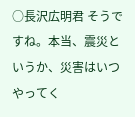○長沢広明君 そうですね。本当、震災というか、災害はいつやってく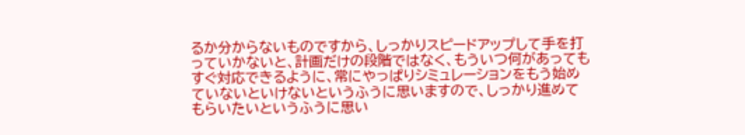るか分からないものですから、しっかりスピードアップして手を打っていかないと、計画だけの段階ではなく、もういつ何があってもすぐ対応できるように、常にやっぱりシミュレーションをもう始めていないといけないというふうに思いますので、しっかり進めてもらいたいというふうに思い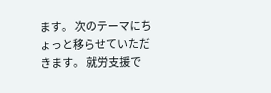ます。 次のテーマにちょっと移らせていただきます。 就労支援で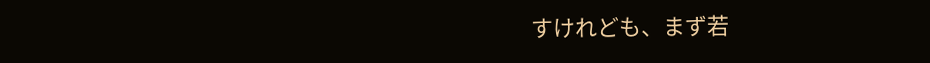すけれども、まず若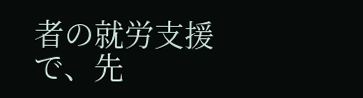者の就労支援で、先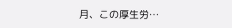月、この厚生労…